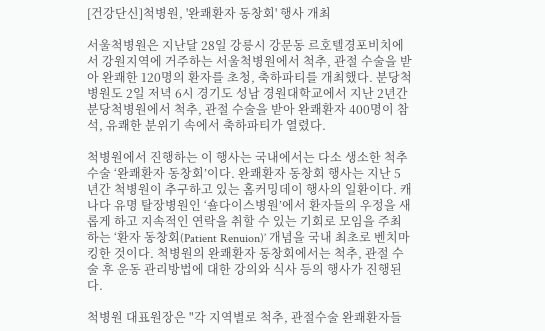[건강단신]척병원, '완쾌환자 동창회' 행사 개최

서울척병원은 지난달 28일 강릉시 강문동 르호텔경포비치에서 강원지역에 거주하는 서울척병원에서 척추, 관절 수술을 받아 완쾌한 120명의 환자를 초청, 축하파티를 개최했다. 분당척병원도 2일 저녁 6시 경기도 성남 경원대학교에서 지난 2년간 분당척병원에서 척추, 관절 수술을 받아 완쾌환자 400명이 참석, 유쾌한 분위기 속에서 축하파티가 열렸다.

척병원에서 진행하는 이 행사는 국내에서는 다소 생소한 척추수술 ‘완쾌환자 동창회’이다. 완쾌환자 동창회 행사는 지난 5년간 척병원이 추구하고 있는 홈커밍데이 행사의 일환이다. 캐나다 유명 탈장병원인 ‘숄다이스병원’에서 환자들의 우정을 새롭게 하고 지속적인 연락을 취할 수 있는 기회로 모임을 주최하는 ‘환자 동창회(Patient Renuion)’ 개념을 국내 최초로 벤치마킹한 것이다. 척병원의 완쾌환자 동창회에서는 척추, 관절 수술 후 운동 관리방법에 대한 강의와 식사 등의 행사가 진행된다.

척병원 대표원장은 "각 지역별로 척추, 관절수술 완쾌환자들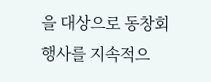을 대상으로 동창회 행사를 지속적으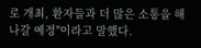로 개최, 환자들과 더 많은 소통을 해 나갈 예정"이라고 말했다.